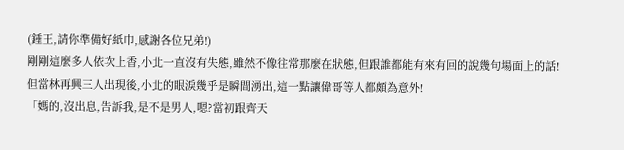(錘王,請你準備好紙巾,感謝各位兄弟!)
剛剛這麼多人依次上香,小北一直沒有失態,雖然不像往常那麼在狀態,但跟誰都能有來有回的說幾句場面上的話!
但當林再興三人出現後,小北的眼淚幾乎是瞬間湧出,這一點讓偉哥等人都頗為意外!
「媽的,沒出息,告訴我,是不是男人,嗯?當初跟齊天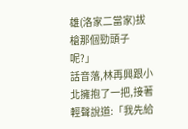雄(洛家二當家)拔槍那個勁頭子呢?」
話音落,林再興跟小北擁抱了一把,接著輕聲說道:「我先給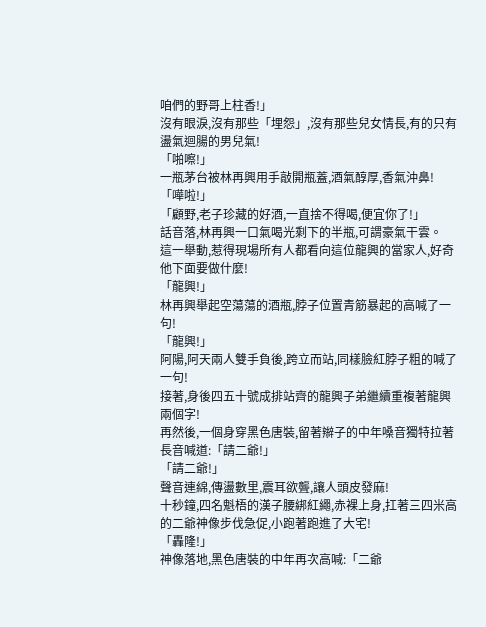咱們的野哥上柱香!」
沒有眼淚,沒有那些「埋怨」,沒有那些兒女情長,有的只有盪氣迴腸的男兒氣!
「啪嚓!」
一瓶茅台被林再興用手敲開瓶蓋,酒氣醇厚,香氣沖鼻!
「嘩啦!」
「顧野,老子珍藏的好酒,一直捨不得喝,便宜你了!」
話音落,林再興一口氣喝光剩下的半瓶,可謂豪氣干雲。
這一舉動,惹得現場所有人都看向這位龍興的當家人,好奇他下面要做什麼!
「龍興!」
林再興舉起空蕩蕩的酒瓶,脖子位置青筋暴起的高喊了一句!
「龍興!」
阿陽,阿天兩人雙手負後,跨立而站,同樣臉紅脖子粗的喊了一句!
接著,身後四五十號成排站齊的龍興子弟繼續重複著龍興兩個字!
再然後,一個身穿黑色唐裝,留著辮子的中年嗓音獨特拉著長音喊道:「請二爺!」
「請二爺!」
聲音連綿,傳盪數里,震耳欲聾,讓人頭皮發麻!
十秒鐘,四名魁梧的漢子腰綁紅繩,赤裸上身,扛著三四米高的二爺神像步伐急促,小跑著跑進了大宅!
「轟隆!」
神像落地,黑色唐裝的中年再次高喊:「二爺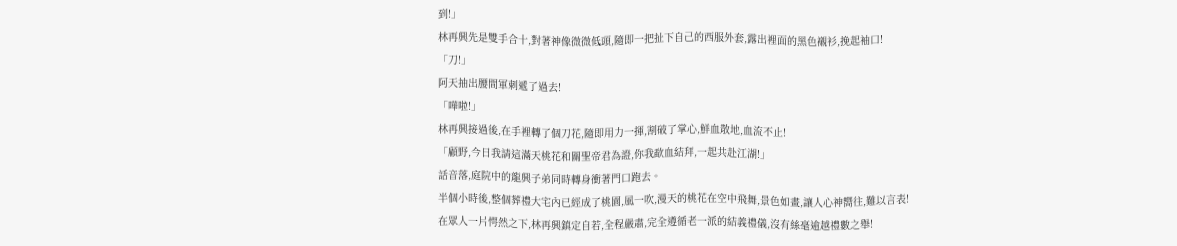到!」
林再興先是雙手合十,對著神像微微低頭,隨即一把扯下自己的西服外套,露出裡面的黑色襯衫,挽起袖口!
「刀!」
阿天抽出腰間軍刺遞了過去!
「嘩啦!」
林再興接過後,在手裡轉了個刀花,隨即用力一揮,割破了掌心,鮮血散地,血流不止!
「顧野,今日我請這滿天桃花和關聖帝君為證,你我歃血結拜,一起共赴江湖!」
話音落,庭院中的龍興子弟同時轉身衝著門口跑去。
半個小時後,整個葬禮大宅內已經成了桃園,風一吹,漫天的桃花在空中飛舞,景色如畫,讓人心神嚮往,難以言表!
在眾人一片愕然之下,林再興鎮定自若,全程嚴肅,完全遵循老一派的結義禮儀,沒有絲毫逾越禮數之舉!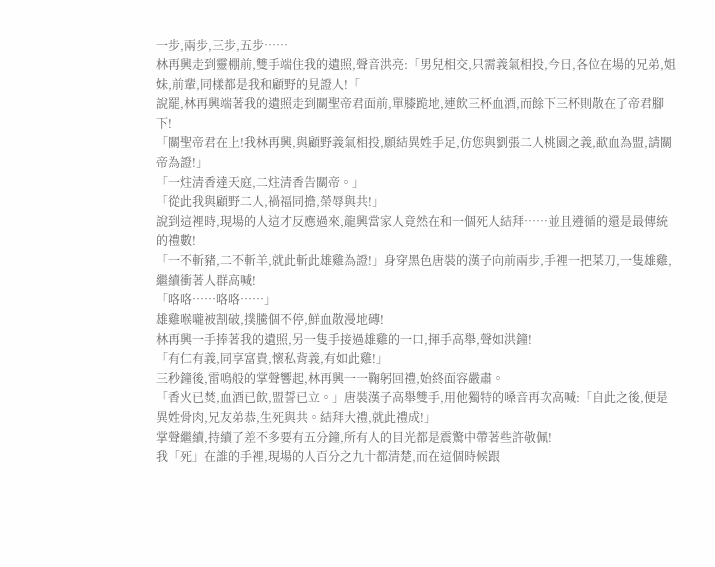一步,兩步,三步,五步……
林再興走到靈棚前,雙手端住我的遺照,聲音洪亮:「男兒相交,只需義氣相投,今日,各位在場的兄弟,姐妹,前輩,同樣都是我和顧野的見證人!「
說罷,林再興端著我的遺照走到關聖帝君面前,單膝跪地,連飲三杯血酒,而餘下三杯則散在了帝君腳下!
「關聖帝君在上!我林再興,與顧野義氣相投,願結異姓手足,仿您與劉張二人桃園之義,歃血為盟,請關帝為證!」
「一炷清香達天庭,二炷清香告關帝。」
「從此我與顧野二人,禍福同擔,榮辱與共!」
說到這裡時,現場的人這才反應過來,龍興當家人竟然在和一個死人結拜……並且遵循的還是最傳統的禮數!
「一不斬豬,二不斬羊,就此斬此雄雞為證!」身穿黑色唐裝的漢子向前兩步,手裡一把菜刀,一隻雄雞,繼續衝著人群高喊!
「咯咯……咯咯……」
雄雞喉嚨被割破,撲騰個不停,鮮血散漫地磚!
林再興一手捧著我的遺照,另一隻手接過雄雞的一口,揮手高舉,聲如洪鐘!
「有仁有義,同享富貴,懷私背義,有如此雞!」
三秒鐘後,雷鳴般的掌聲響起,林再興一一鞠躬回禮,始終面容嚴肅。
「香火已焚,血酒已飲,盟誓已立。」唐裝漢子高舉雙手,用他獨特的嗓音再次高喊:「自此之後,便是異姓骨肉,兄友弟恭,生死與共。結拜大禮,就此禮成!」
掌聲繼續,持續了差不多要有五分鐘,所有人的目光都是震驚中帶著些許敬佩!
我「死」在誰的手裡,現場的人百分之九十都清楚,而在這個時候跟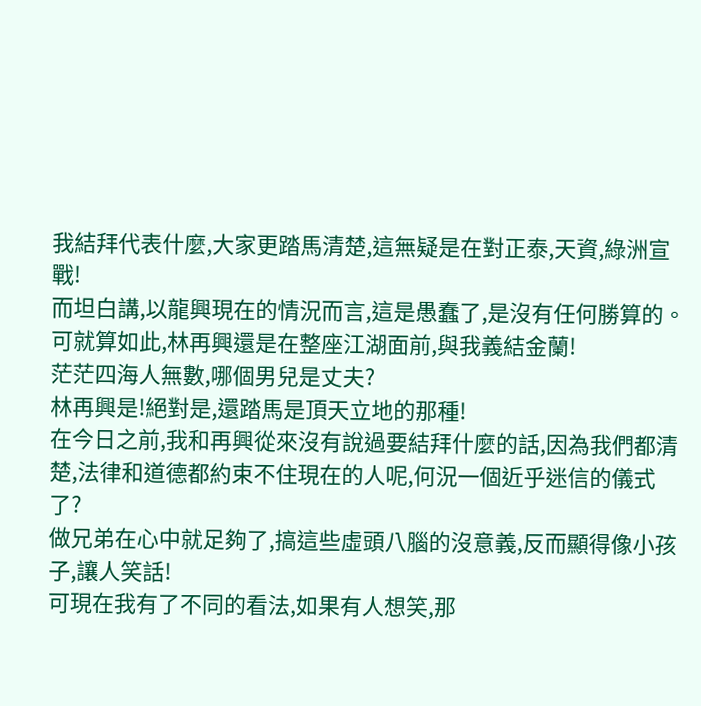我結拜代表什麼,大家更踏馬清楚,這無疑是在對正泰,天資,綠洲宣戰!
而坦白講,以龍興現在的情況而言,這是愚蠢了,是沒有任何勝算的。
可就算如此,林再興還是在整座江湖面前,與我義結金蘭!
茫茫四海人無數,哪個男兒是丈夫?
林再興是!絕對是,還踏馬是頂天立地的那種!
在今日之前,我和再興從來沒有說過要結拜什麼的話,因為我們都清楚,法律和道德都約束不住現在的人呢,何況一個近乎迷信的儀式了?
做兄弟在心中就足夠了,搞這些虛頭八腦的沒意義,反而顯得像小孩子,讓人笑話!
可現在我有了不同的看法,如果有人想笑,那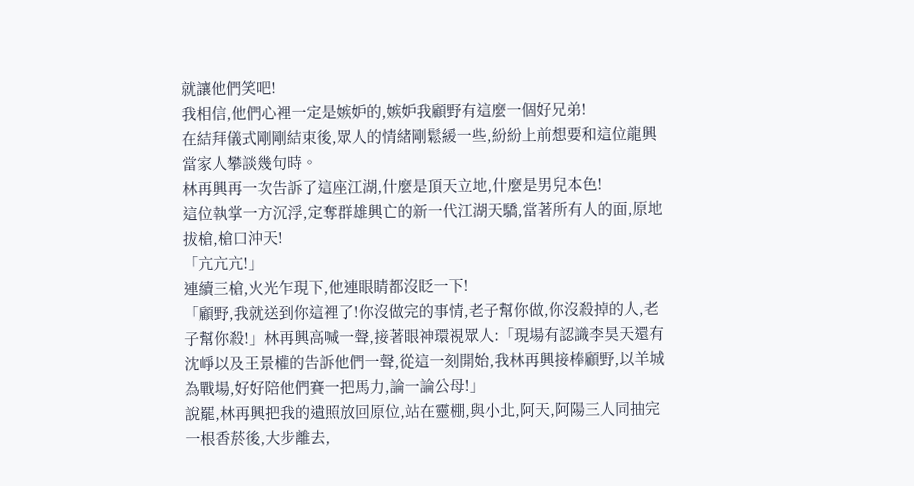就讓他們笑吧!
我相信,他們心裡一定是嫉妒的,嫉妒我顧野有這麼一個好兄弟!
在結拜儀式剛剛結束後,眾人的情緒剛鬆緩一些,紛紛上前想要和這位龍興當家人攀談幾句時。
林再興再一次告訴了這座江湖,什麼是頂天立地,什麼是男兒本色!
這位執掌一方沉浮,定奪群雄興亡的新一代江湖天驕,當著所有人的面,原地拔槍,槍口沖天!
「亢亢亢!」
連續三槍,火光乍現下,他連眼睛都沒眨一下!
「顧野,我就送到你這裡了!你沒做完的事情,老子幫你做,你沒殺掉的人,老子幫你殺!」林再興高喊一聲,接著眼神環視眾人:「現場有認識李昊天還有沈崢以及王景權的告訴他們一聲,從這一刻開始,我林再興接棒顧野,以羊城為戰場,好好陪他們賽一把馬力,論一論公母!」
說罷,林再興把我的遺照放回原位,站在靈棚,與小北,阿天,阿陽三人同抽完一根香菸後,大步離去,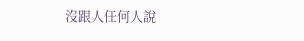沒跟人任何人說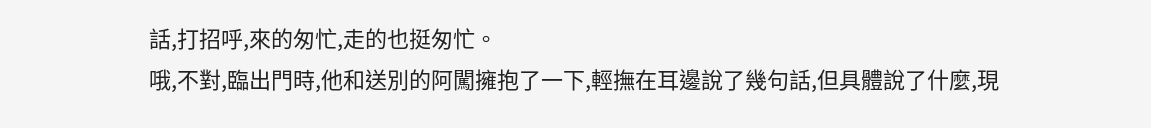話,打招呼,來的匆忙,走的也挺匆忙。
哦,不對,臨出門時,他和送別的阿闖擁抱了一下,輕撫在耳邊說了幾句話,但具體說了什麼,現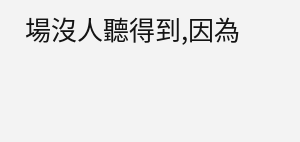場沒人聽得到,因為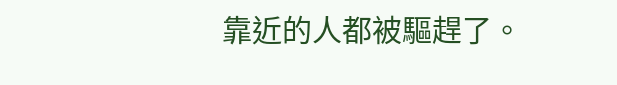靠近的人都被驅趕了。